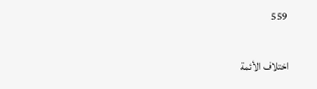559

اختلاف الأئمة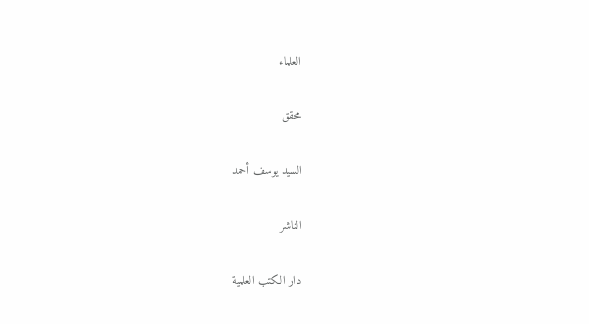العلماء

محقق

السيد يوسف أحمد

الناشر

دار الكتب العلمية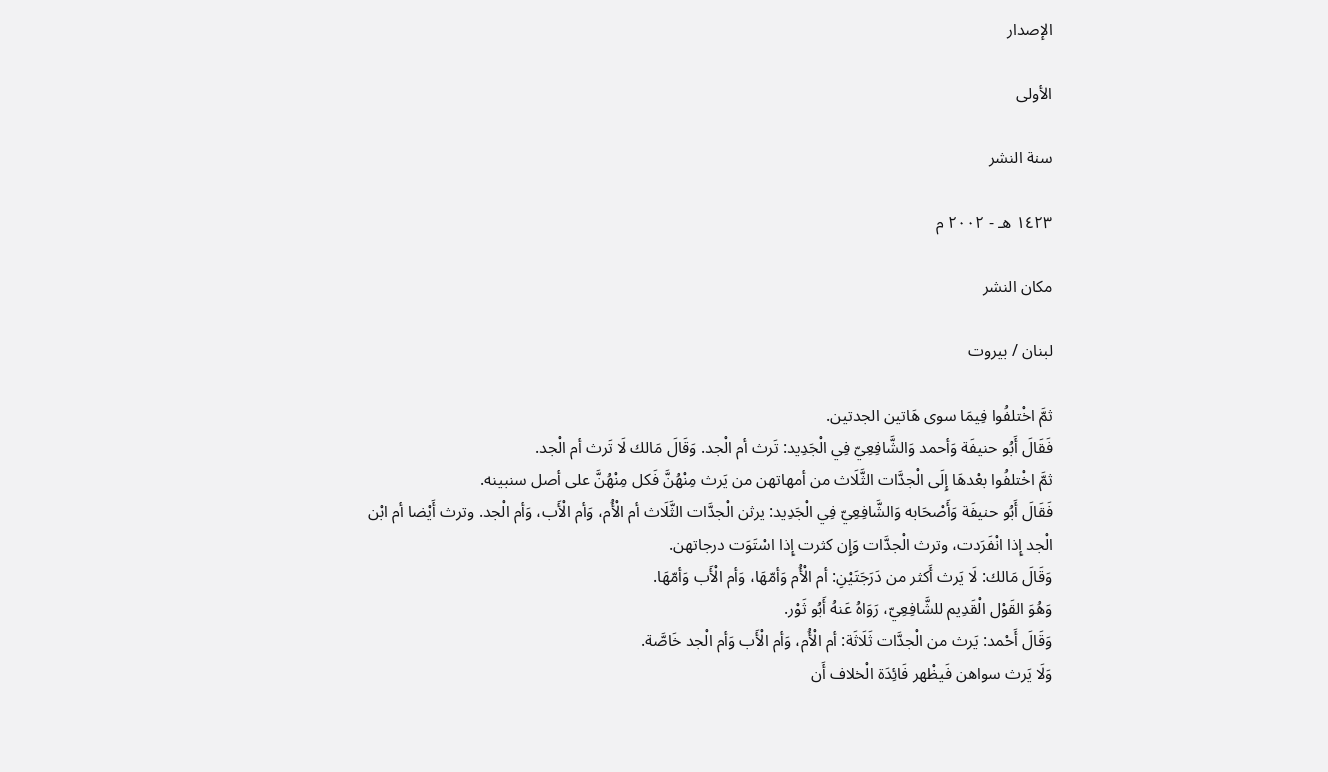الإصدار

الأولى

سنة النشر

١٤٢٣ هـ - ٢٠٠٢ م

مكان النشر

لبنان / بيروت

ثمَّ اخْتلفُوا فِيمَا سوى هَاتين الجدتين.
فَقَالَ أَبُو حنيفَة وَأحمد وَالشَّافِعِيّ فِي الْجَدِيد: تَرث أم الْجد. وَقَالَ مَالك لَا تَرث أم الْجد.
ثمَّ اخْتلفُوا بعْدهَا إِلَى الْجدَّات الثَّلَاث من أمهاتهن من يَرث مِنْهُنَّ فَكل مِنْهُنَّ على أصل سنبينه.
فَقَالَ أَبُو حنيفَة وَأَصْحَابه وَالشَّافِعِيّ فِي الْجَدِيد: يرثن الْجدَّات الثَّلَاث أم الْأُم، وَأم الْأَب، وَأم الْجد. وترث أَيْضا أم ابْن الْجد إِذا انْفَرَدت، وترث الْجدَّات وَإِن كثرت إِذا اسْتَوَت درجاتهن.
وَقَالَ مَالك: لَا يَرث أَكثر من دَرَجَتَيْنِ: أم الْأُم وَأمّهَا، وَأم الْأَب وَأمّهَا.
وَهُوَ القَوْل الْقَدِيم للشَّافِعِيّ، رَوَاهُ عَنهُ أَبُو ثَوْر.
وَقَالَ أَحْمد: يَرث من الْجدَّات ثَلَاثَة: أم الْأُم، وَأم الْأَب وَأم الْجد خَاصَّة.
وَلَا يَرث سواهن فَيظْهر فَائِدَة الْخلاف أَن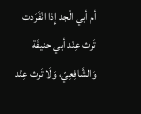أم أبي الْجد إِذا انْفَرَدت تَرث عِنْد أبي حنيفَة وَالشَّافِعِيّ، وَلَا تَرث عِنْد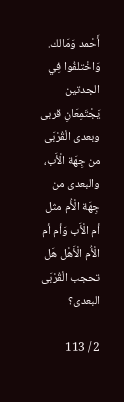أَحْمد وَمَالك.
وَاخْتلفُوا فِي الجدتين يَجْتَمِعَانِ قربى وبعدى الْقُرْبَى من جِهَة الْأَب، والبعدى من جِهَة الْأُم مثل أم الْأَب وَأم أم الْأُم الْأَهْل هَل تحجب الْقُرْبَى البعدى؟

2 / 113